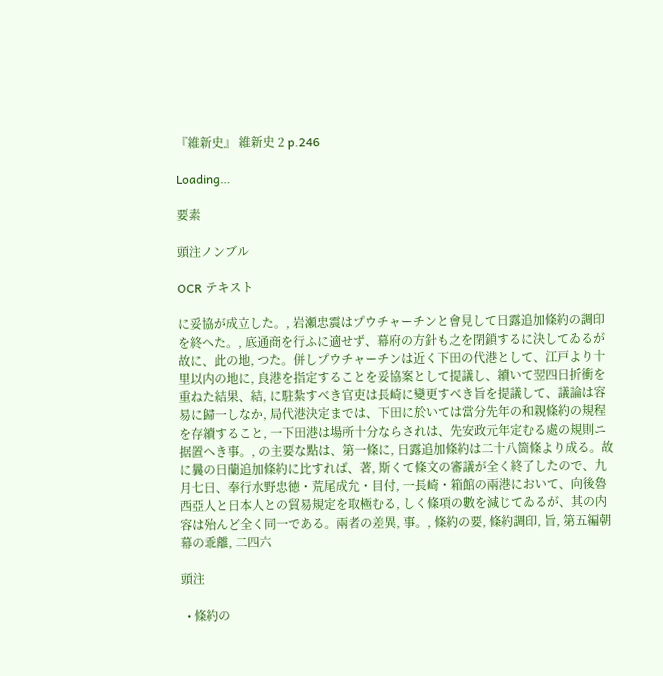『維新史』 維新史 2 p.246

Loading…

要素

頭注ノンブル

OCR テキスト

に妥協が成立した。, 岩瀬忠震はプウチャーチンと會見して日露追加條約の調印を終へた。, 底通商を行ふに適せず、幕府の方針も之を閉鎖するに決してゐるが故に、此の地, つた。併しプウチャーチンは近く下田の代港として、江戸より十里以内の地に, 良港を指定することを妥協案として提議し、續いて翌四日折衝を重ねた結果、結, に駐紮すべき官吏は長崎に變更すべき旨を提議して、議論は容易に歸一しなか, 局代港決定までは、下田に於いては當分先年の和親條約の規程を存續すること, 一下田港は場所十分ならされは、先安政元年定むる處の規則ニ据置へき事。, の主要な點は、第一條に, 日露追加條約は二十八箇條より成る。故に曩の日蘭追加條約に比すれば、著, 斯くて條文の審議が全く終了したので、九月七日、奉行水野忠徳・荒尾成允・目付, 一長崎・箱館の兩港において、向後魯西亞人と日本人との貿易規定を取極むる, しく條項の數を減じてゐるが、其の内容は殆んど全く同一である。兩者の差異, 事。, 條約の要, 條約調印, 旨, 第五編朝幕の乖離, 二四六

頭注

  • 條約の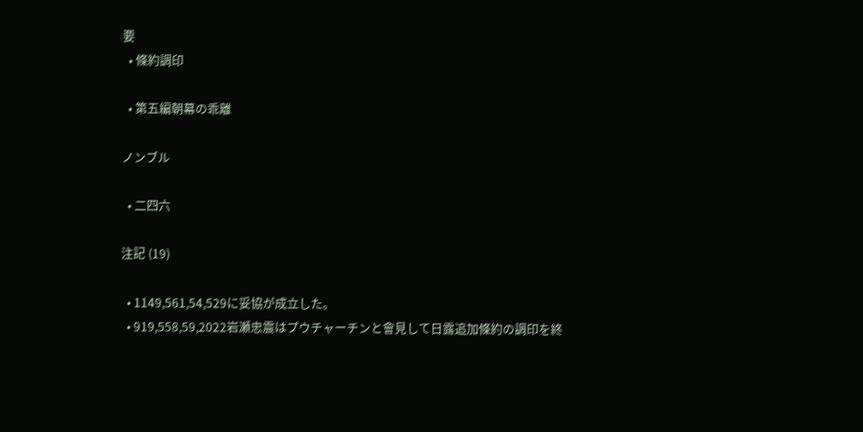要
  • 條約調印

  • 第五編朝幕の乖離

ノンブル

  • 二四六

注記 (19)

  • 1149,561,54,529に妥協が成立した。
  • 919,558,59,2022岩瀬忠震はプウチャーチンと會見して日露追加條約の調印を終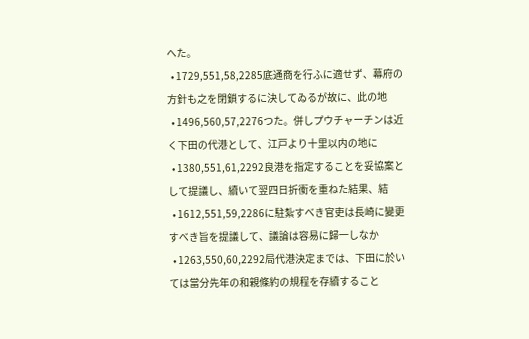へた。
  • 1729,551,58,2285底通商を行ふに適せず、幕府の方針も之を閉鎖するに決してゐるが故に、此の地
  • 1496,560,57,2276つた。併しプウチャーチンは近く下田の代港として、江戸より十里以内の地に
  • 1380,551,61,2292良港を指定することを妥協案として提議し、續いて翌四日折衝を重ねた結果、結
  • 1612,551,59,2286に駐紮すべき官吏は長崎に變更すべき旨を提議して、議論は容易に歸一しなか
  • 1263,550,60,2292局代港決定までは、下田に於いては當分先年の和親條約の規程を存續すること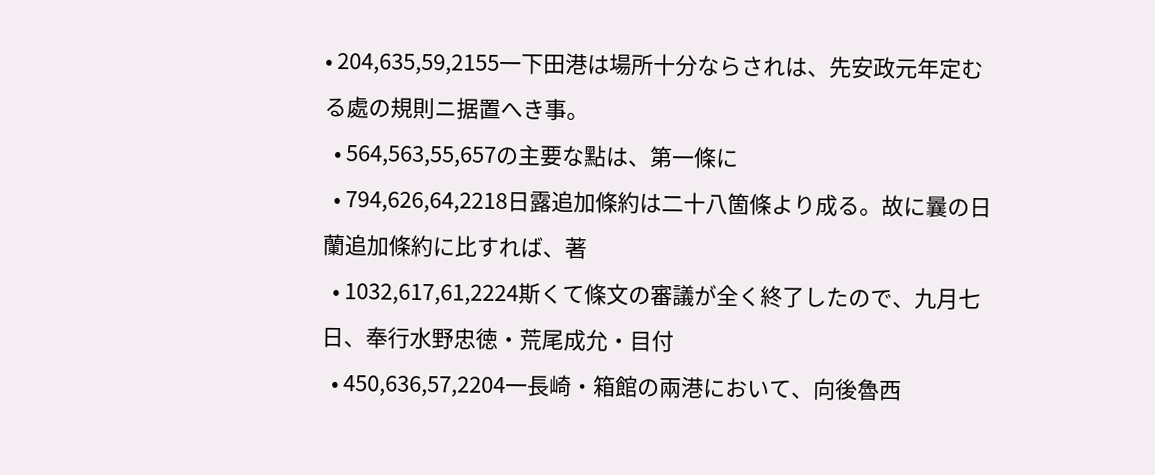• 204,635,59,2155一下田港は場所十分ならされは、先安政元年定むる處の規則ニ据置へき事。
  • 564,563,55,657の主要な點は、第一條に
  • 794,626,64,2218日露追加條約は二十八箇條より成る。故に曩の日蘭追加條約に比すれば、著
  • 1032,617,61,2224斯くて條文の審議が全く終了したので、九月七日、奉行水野忠徳・荒尾成允・目付
  • 450,636,57,2204一長崎・箱館の兩港において、向後魯西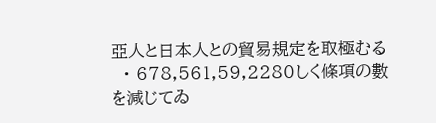亞人と日本人との貿易規定を取極むる
  • 678,561,59,2280しく條項の數を減じてゐ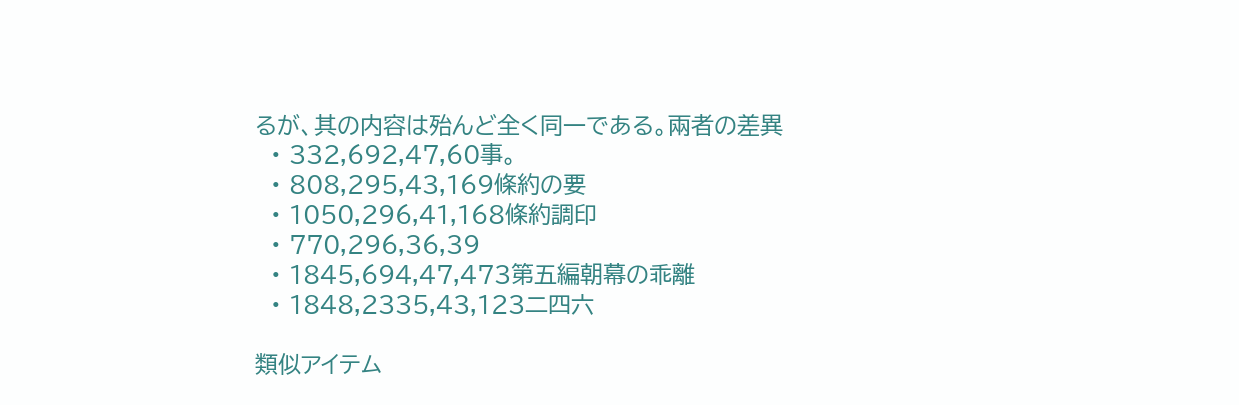るが、其の内容は殆んど全く同一である。兩者の差異
  • 332,692,47,60事。
  • 808,295,43,169條約の要
  • 1050,296,41,168條約調印
  • 770,296,36,39
  • 1845,694,47,473第五編朝幕の乖離
  • 1848,2335,43,123二四六

類似アイテム